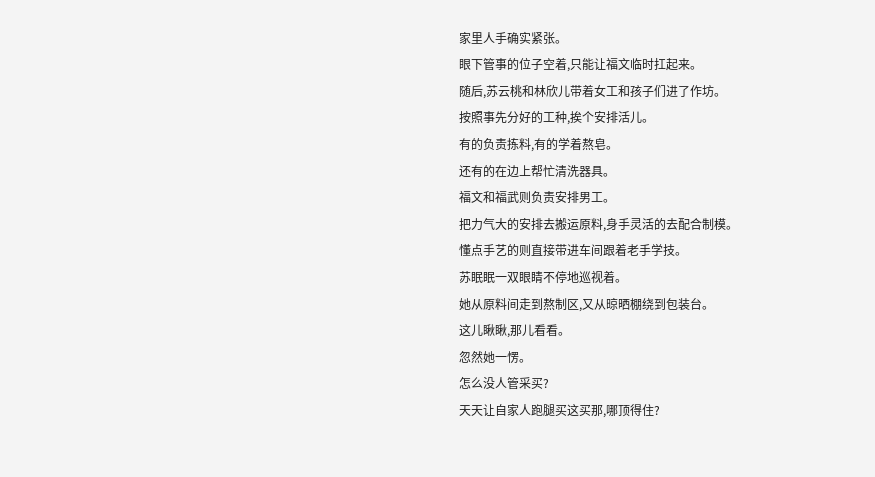家里人手确实紧张。
眼下管事的位子空着,只能让福文临时扛起来。
随后,苏云桃和林欣儿带着女工和孩子们进了作坊。
按照事先分好的工种,挨个安排活儿。
有的负责拣料,有的学着熬皂。
还有的在边上帮忙清洗器具。
福文和福武则负责安排男工。
把力气大的安排去搬运原料,身手灵活的去配合制模。
懂点手艺的则直接带进车间跟着老手学技。
苏眠眠一双眼睛不停地巡视着。
她从原料间走到熬制区,又从晾晒棚绕到包装台。
这儿瞅瞅,那儿看看。
忽然她一愣。
怎么没人管采买?
天天让自家人跑腿买这买那,哪顶得住?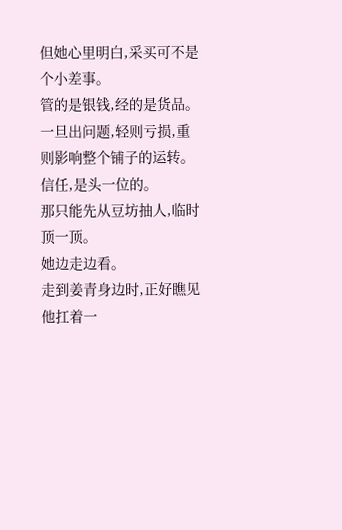但她心里明白,采买可不是个小差事。
管的是银钱,经的是货品。
一旦出问题,轻则亏损,重则影响整个铺子的运转。
信任,是头一位的。
那只能先从豆坊抽人,临时顶一顶。
她边走边看。
走到姜青身边时,正好瞧见他扛着一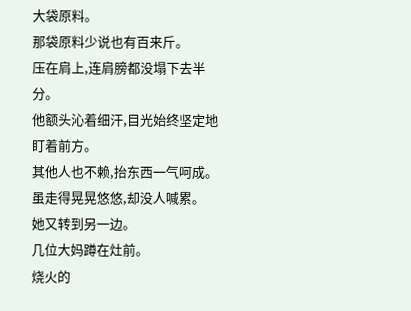大袋原料。
那袋原料少说也有百来斤。
压在肩上,连肩膀都没塌下去半分。
他额头沁着细汗,目光始终坚定地盯着前方。
其他人也不赖,抬东西一气呵成。
虽走得晃晃悠悠,却没人喊累。
她又转到另一边。
几位大妈蹲在灶前。
烧火的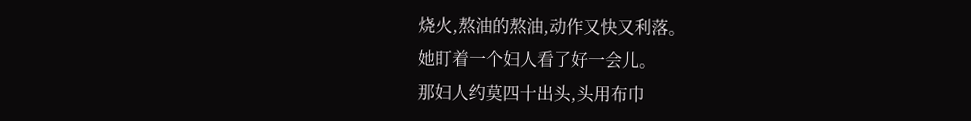烧火,熬油的熬油,动作又快又利落。
她盯着一个妇人看了好一会儿。
那妇人约莫四十出头,头用布巾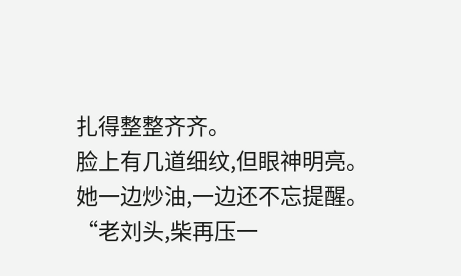扎得整整齐齐。
脸上有几道细纹,但眼神明亮。
她一边炒油,一边还不忘提醒。
“老刘头,柴再压一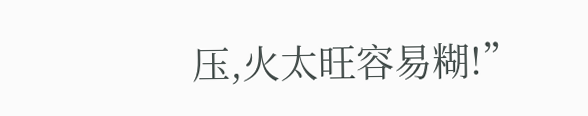压,火太旺容易糊!”